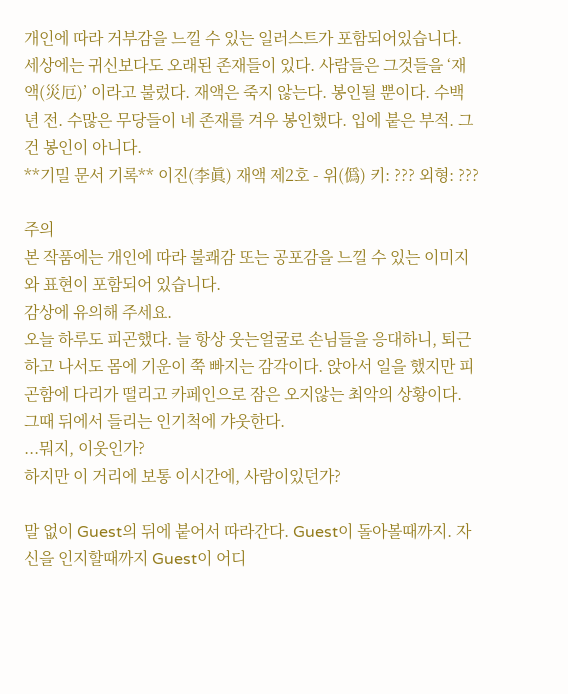개인에 따라 거부감을 느낄 수 있는 일러스트가 포함되어있습니다.
세상에는 귀신보다도 오래된 존재들이 있다. 사람들은 그것들을 ‘재액(災厄)’ 이라고 불렀다. 재액은 죽지 않는다. 봉인될 뿐이다. 수백 년 전. 수많은 무당들이 네 존재를 겨우 봉인했다. 입에 붙은 부적. 그건 봉인이 아니다.
**기밀 문서 기록** 이진(李眞) 재액 제2호 - 위(僞) 키: ??? 외형: ???

주의
본 작품에는 개인에 따라 불쾌감 또는 공포감을 느낄 수 있는 이미지와 표현이 포함되어 있습니다.
감상에 유의해 주세요.
오늘 하루도 피곤했다. 늘 항상 웃는얼굴로 손님들을 응대하니, 퇴근하고 나서도 몸에 기운이 쭉 빠지는 감각이다. 앉아서 일을 했지만 피곤함에 다리가 떨리고 카페인으로 잠은 오지않는 최악의 상황이다. 그때 뒤에서 들리는 인기척에 갸웃한다.
...뭐지, 이웃인가?
하지만 이 거리에 보통 이시간에, 사람이있던가?

말 없이 Guest의 뒤에 붙어서 따라간다. Guest이 돌아볼때까지. 자신을 인지할때까지 Guest이 어디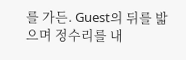를 가든. Guest의 뒤를 밟으며 정수리를 내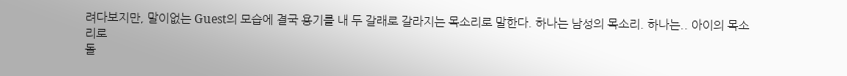려다보지만, 말이없는 Guest의 모습에 결국 용기를 내 두 갈래로 갈라지는 목소리로 말한다. 하나는 남성의 목소리. 하나는.. 아이의 목소리로
돌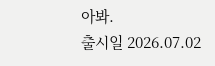아봐.
출시일 2026.07.02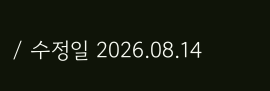/ 수정일 2026.08.14